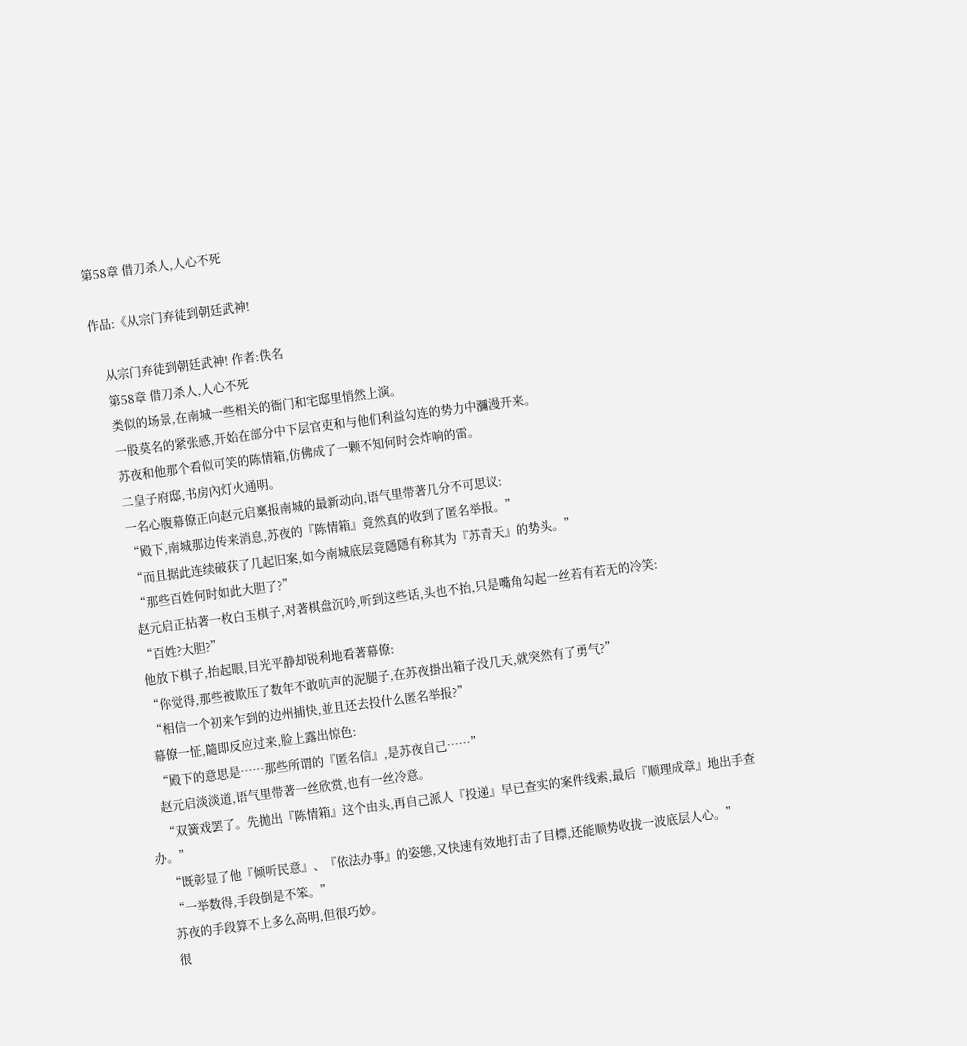第58章 借刀杀人,人心不死

作品:《从宗门弃徒到朝廷武神!

    从宗门弃徒到朝廷武神! 作者:佚名
    第58章 借刀杀人,人心不死
    类似的场景,在南城一些相关的衙门和宅邸里悄然上演。
    一股莫名的紧张感,开始在部分中下层官吏和与他们利益勾连的势力中瀰漫开来。
    苏夜和他那个看似可笑的陈情箱,仿佛成了一颗不知何时会炸响的雷。
    二皇子府邸,书房內灯火通明。
    一名心腹幕僚正向赵元启稟报南城的最新动向,语气里带著几分不可思议:
    “殿下,南城那边传来消息,苏夜的『陈情箱』竟然真的收到了匿名举报。”
    “而且据此连续破获了几起旧案,如今南城底层竟隱隱有称其为『苏青天』的势头。”
    “那些百姓何时如此大胆了?”
    赵元启正拈著一枚白玉棋子,对著棋盘沉吟,听到这些话,头也不抬,只是嘴角勾起一丝若有若无的冷笑:
    “百姓?大胆?”
    他放下棋子,抬起眼,目光平静却锐利地看著幕僚:
    “你觉得,那些被欺压了数年不敢吭声的泥腿子,在苏夜掛出箱子没几天,就突然有了勇气?”
    “相信一个初来乍到的边州捕快,並且还去投什么匿名举报?”
    幕僚一怔,隨即反应过来,脸上露出惊色:
    “殿下的意思是……那些所谓的『匿名信』,是苏夜自己……”
    赵元启淡淡道,语气里带著一丝欣赏,也有一丝冷意。
    “双簧戏罢了。先拋出『陈情箱』这个由头,再自己派人『投递』早已查实的案件线索,最后『顺理成章』地出手查办。”
    “既彰显了他『倾听民意』、『依法办事』的姿態,又快速有效地打击了目標,还能顺势收拢一波底层人心。”
    “一举数得,手段倒是不笨。”
    苏夜的手段算不上多么高明,但很巧妙。
    很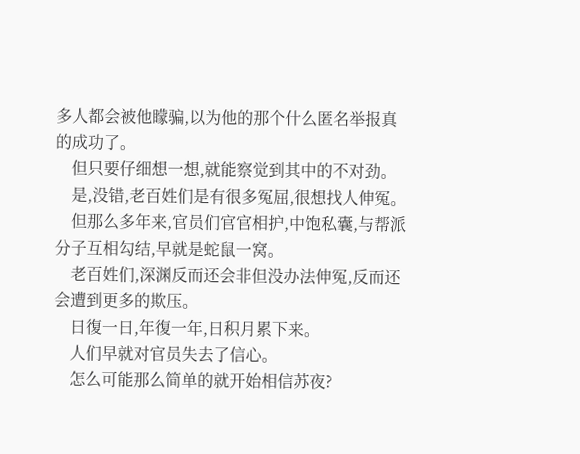多人都会被他矇骗,以为他的那个什么匿名举报真的成功了。
    但只要仔细想一想,就能察觉到其中的不对劲。
    是,没错,老百姓们是有很多冤屈,很想找人伸冤。
    但那么多年来,官员们官官相护,中饱私囊,与帮派分子互相勾结,早就是蛇鼠一窝。
    老百姓们,深渊反而还会非但没办法伸冤,反而还会遭到更多的欺压。
    日復一日,年復一年,日积月累下来。
    人们早就对官员失去了信心。
    怎么可能那么简单的就开始相信苏夜?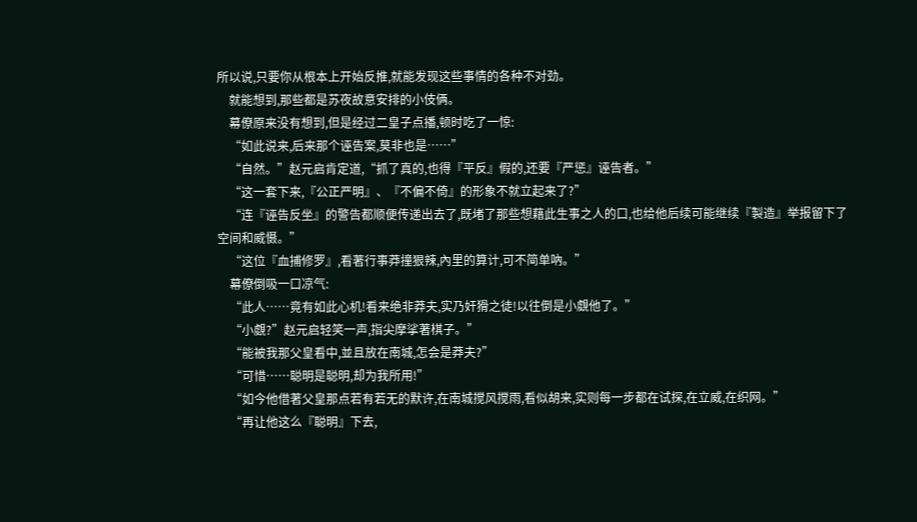所以说,只要你从根本上开始反推,就能发现这些事情的各种不对劲。
    就能想到,那些都是苏夜故意安排的小伎俩。
    幕僚原来没有想到,但是经过二皇子点播,顿时吃了一惊:
    “如此说来,后来那个诬告案,莫非也是……”
    “自然。”赵元启肯定道,“抓了真的,也得『平反』假的,还要『严惩』诬告者。”
    “这一套下来,『公正严明』、『不偏不倚』的形象不就立起来了?”
    “连『诬告反坐』的警告都顺便传递出去了,既堵了那些想藉此生事之人的口,也给他后续可能继续『製造』举报留下了空间和威慑。”
    “这位『血捕修罗』,看著行事莽撞狠辣,內里的算计,可不简单吶。”
    幕僚倒吸一口凉气:
    “此人……竟有如此心机!看来绝非莽夫,实乃奸猾之徒!以往倒是小覷他了。”
    “小覷?”赵元启轻笑一声,指尖摩挲著棋子。”
    “能被我那父皇看中,並且放在南城,怎会是莽夫?”
    “可惜……聪明是聪明,却为我所用!”
    “如今他借著父皇那点若有若无的默许,在南城搅风搅雨,看似胡来,实则每一步都在试探,在立威,在织网。”
    “再让他这么『聪明』下去,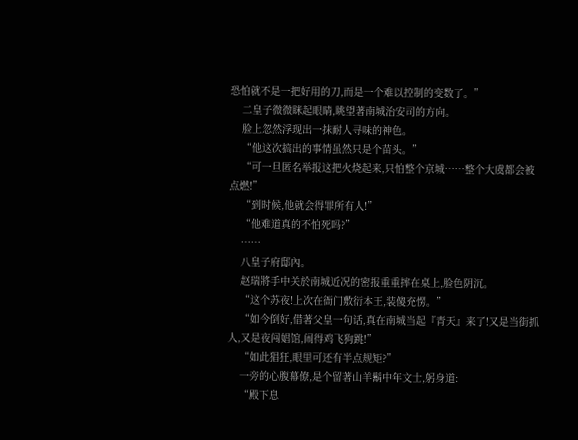恐怕就不是一把好用的刀,而是一个难以控制的变数了。”
    二皇子微微眯起眼睛,眺望著南城治安司的方向。
    脸上忽然浮现出一抹耐人寻味的神色。
    “他这次搞出的事情虽然只是个苗头。”
    “可一旦匿名举报这把火烧起来,只怕整个京城……整个大虞都会被点燃!”
    “到时候,他就会得罪所有人!”
    “他难道真的不怕死吗?”
    ……
    八皇子府邸內。
    赵瑞將手中关於南城近况的密报重重摔在桌上,脸色阴沉。
    “这个苏夜!上次在衙门敷衍本王,装傻充愣。”
    “如今倒好,借著父皇一句话,真在南城当起『青天』来了!又是当街抓人,又是夜闯娼馆,闹得鸡飞狗跳!”
    “如此猖狂,眼里可还有半点规矩?”
    一旁的心腹幕僚,是个留著山羊鬍中年文士,躬身道:
    “殿下息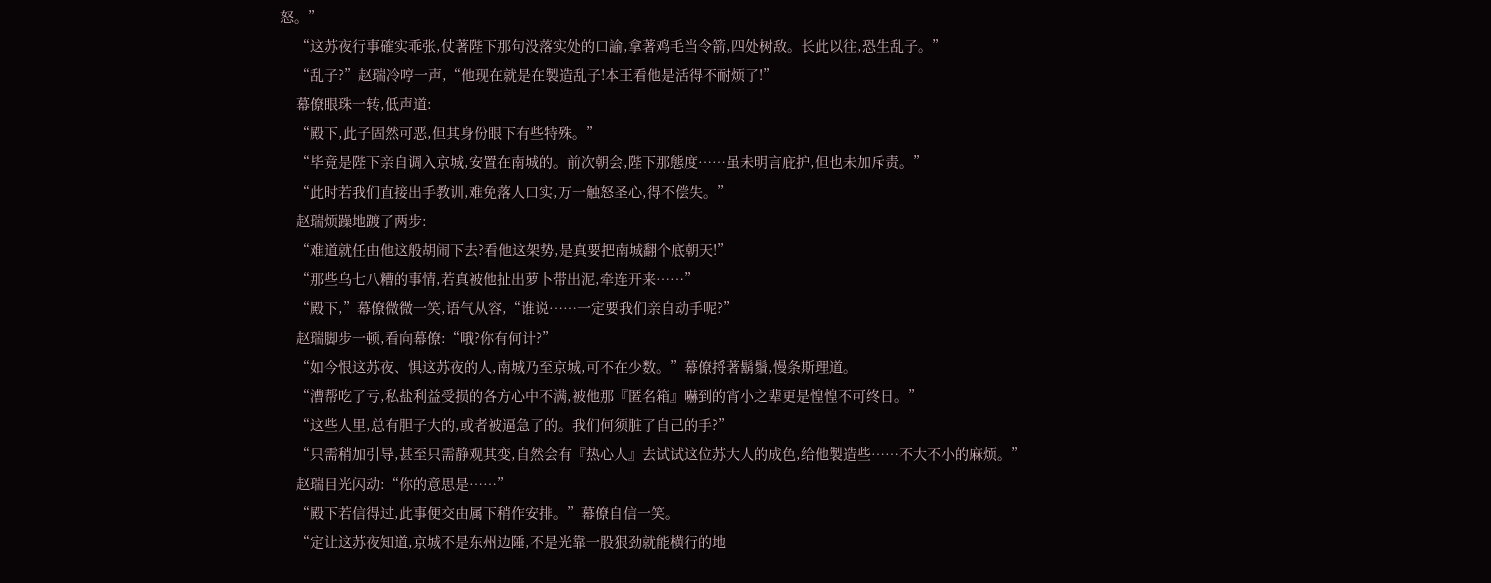怒。”
    “这苏夜行事確实乖张,仗著陛下那句没落实处的口諭,拿著鸡毛当令箭,四处树敌。长此以往,恐生乱子。”
    “乱子?”赵瑞冷哼一声,“他现在就是在製造乱子!本王看他是活得不耐烦了!”
    幕僚眼珠一转,低声道:
    “殿下,此子固然可恶,但其身份眼下有些特殊。”
    “毕竟是陛下亲自调入京城,安置在南城的。前次朝会,陛下那態度……虽未明言庇护,但也未加斥责。”
    “此时若我们直接出手教训,难免落人口实,万一触怒圣心,得不偿失。”
    赵瑞烦躁地踱了两步:
    “难道就任由他这般胡闹下去?看他这架势,是真要把南城翻个底朝天!”
    “那些乌七八糟的事情,若真被他扯出萝卜带出泥,牵连开来……”
    “殿下,”幕僚微微一笑,语气从容,“谁说……一定要我们亲自动手呢?”
    赵瑞脚步一顿,看向幕僚:“哦?你有何计?”
    “如今恨这苏夜、惧这苏夜的人,南城乃至京城,可不在少数。”幕僚捋著鬍鬚,慢条斯理道。
    “漕帮吃了亏,私盐利益受损的各方心中不满,被他那『匿名箱』嚇到的宵小之辈更是惶惶不可终日。”
    “这些人里,总有胆子大的,或者被逼急了的。我们何须脏了自己的手?”
    “只需稍加引导,甚至只需静观其变,自然会有『热心人』去试试这位苏大人的成色,给他製造些……不大不小的麻烦。”
    赵瑞目光闪动:“你的意思是……”
    “殿下若信得过,此事便交由属下稍作安排。”幕僚自信一笑。
    “定让这苏夜知道,京城不是东州边陲,不是光靠一股狠劲就能横行的地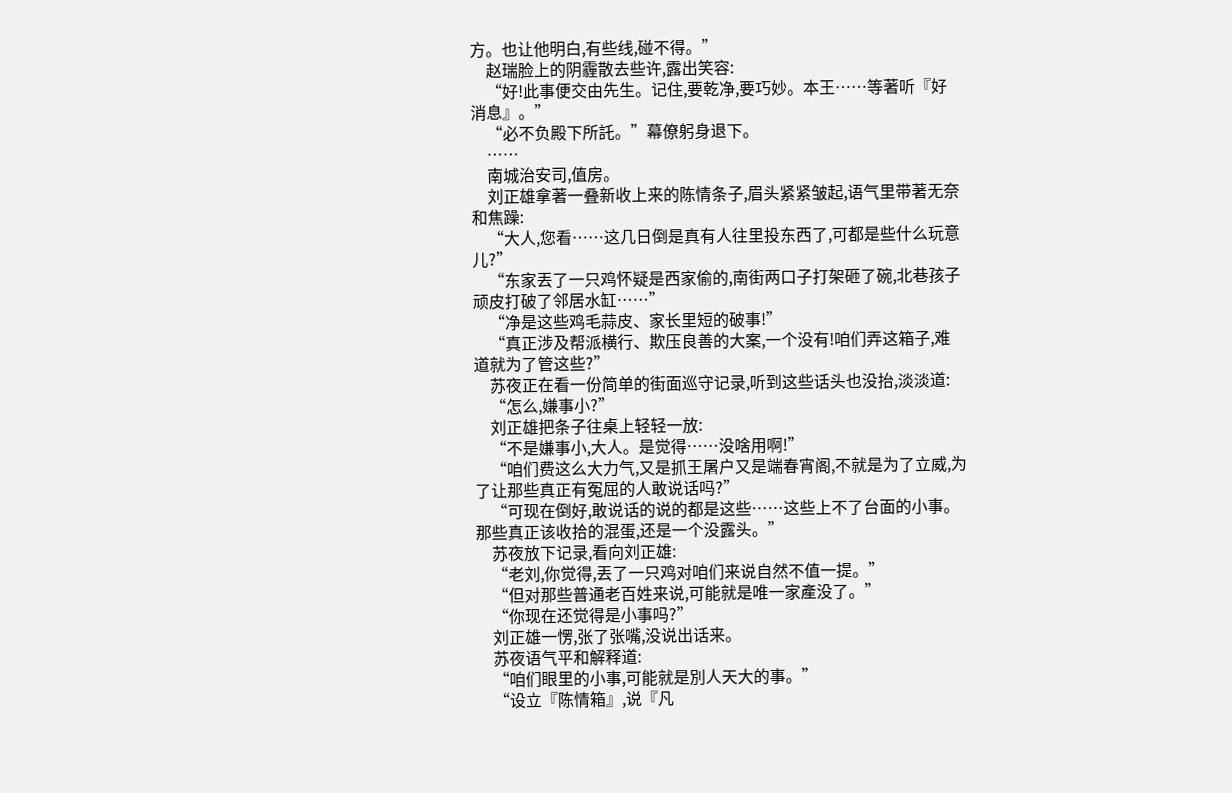方。也让他明白,有些线,碰不得。”
    赵瑞脸上的阴霾散去些许,露出笑容:
    “好!此事便交由先生。记住,要乾净,要巧妙。本王……等著听『好消息』。”
    “必不负殿下所託。”幕僚躬身退下。
    ……
    南城治安司,值房。
    刘正雄拿著一叠新收上来的陈情条子,眉头紧紧皱起,语气里带著无奈和焦躁:
    “大人,您看……这几日倒是真有人往里投东西了,可都是些什么玩意儿?”
    “东家丟了一只鸡怀疑是西家偷的,南街两口子打架砸了碗,北巷孩子顽皮打破了邻居水缸……”
    “净是这些鸡毛蒜皮、家长里短的破事!”
    “真正涉及帮派横行、欺压良善的大案,一个没有!咱们弄这箱子,难道就为了管这些?”
    苏夜正在看一份简单的街面巡守记录,听到这些话头也没抬,淡淡道:
    “怎么,嫌事小?”
    刘正雄把条子往桌上轻轻一放:
    “不是嫌事小,大人。是觉得……没啥用啊!”
    “咱们费这么大力气,又是抓王屠户又是端春宵阁,不就是为了立威,为了让那些真正有冤屈的人敢说话吗?”
    “可现在倒好,敢说话的说的都是这些……这些上不了台面的小事。那些真正该收拾的混蛋,还是一个没露头。”
    苏夜放下记录,看向刘正雄:
    “老刘,你觉得,丟了一只鸡对咱们来说自然不值一提。”
    “但对那些普通老百姓来说,可能就是唯一家產没了。”
    “你现在还觉得是小事吗?”
    刘正雄一愣,张了张嘴,没说出话来。
    苏夜语气平和解释道:
    “咱们眼里的小事,可能就是別人天大的事。”
    “设立『陈情箱』,说『凡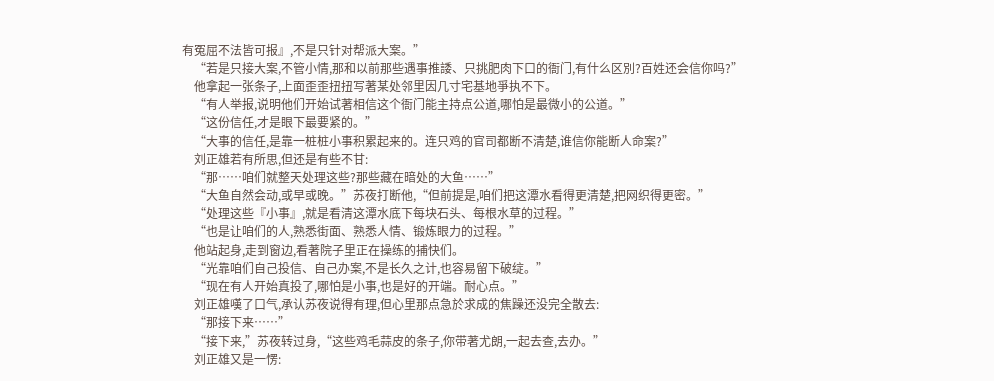有冤屈不法皆可报』,不是只针对帮派大案。”
    “若是只接大案,不管小情,那和以前那些遇事推諉、只挑肥肉下口的衙门,有什么区別?百姓还会信你吗?”
    他拿起一张条子,上面歪歪扭扭写著某处邻里因几寸宅基地爭执不下。
    “有人举报,说明他们开始试著相信这个衙门能主持点公道,哪怕是最微小的公道。”
    “这份信任,才是眼下最要紧的。”
    “大事的信任,是靠一桩桩小事积累起来的。连只鸡的官司都断不清楚,谁信你能断人命案?”
    刘正雄若有所思,但还是有些不甘:
    “那……咱们就整天处理这些?那些藏在暗处的大鱼……”
    “大鱼自然会动,或早或晚。”苏夜打断他,“但前提是,咱们把这潭水看得更清楚,把网织得更密。”
    “处理这些『小事』,就是看清这潭水底下每块石头、每根水草的过程。”
    “也是让咱们的人,熟悉街面、熟悉人情、锻炼眼力的过程。”
    他站起身,走到窗边,看著院子里正在操练的捕快们。
    “光靠咱们自己投信、自己办案,不是长久之计,也容易留下破绽。”
    “现在有人开始真投了,哪怕是小事,也是好的开端。耐心点。”
    刘正雄嘆了口气,承认苏夜说得有理,但心里那点急於求成的焦躁还没完全散去:
    “那接下来……”
    “接下来,”苏夜转过身,“这些鸡毛蒜皮的条子,你带著尤朗,一起去查,去办。”
    刘正雄又是一愣: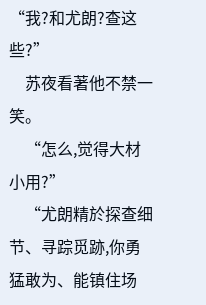“我?和尤朗?查这些?”
    苏夜看著他不禁一笑。
    “怎么,觉得大材小用?”
    “尤朗精於探查细节、寻踪觅跡,你勇猛敢为、能镇住场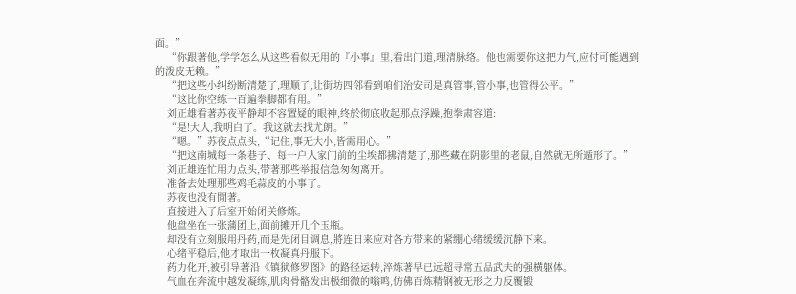面。”
    “你跟著他,学学怎么从这些看似无用的『小事』里,看出门道,理清脉络。他也需要你这把力气,应付可能遇到的泼皮无赖。”
    “把这些小纠纷断清楚了,理顺了,让街坊四邻看到咱们治安司是真管事,管小事,也管得公平。”
    “这比你空练一百遍拳脚都有用。”
    刘正雄看著苏夜平静却不容置疑的眼神,终於彻底收起那点浮躁,抱拳肃容道:
    “是!大人,我明白了。我这就去找尤朗。”
    “嗯。”苏夜点点头,“记住,事无大小,皆需用心。”
    “把这南城每一条巷子、每一户人家门前的尘埃都拂清楚了,那些藏在阴影里的老鼠,自然就无所遁形了。”
    刘正雄连忙用力点头,带著那些举报信急匆匆离开。
    准备去处理那些鸡毛蒜皮的小事了。
    苏夜也没有閒著。
    直接进入了后室开始闭关修炼。
    他盘坐在一张蒲团上,面前摊开几个玉瓶。
    却没有立刻服用丹药,而是先闭目调息,將连日来应对各方带来的紧绷心绪缓缓沉静下来。
    心绪平稳后,他才取出一枚凝真丹服下。
    药力化开,被引导著沿《镇狱修罗图》的路径运转,淬炼著早已远超寻常五品武夫的强横躯体。
    气血在奔流中越发凝练,肌肉骨骼发出极细微的嗡鸣,仿佛百炼精钢被无形之力反覆锻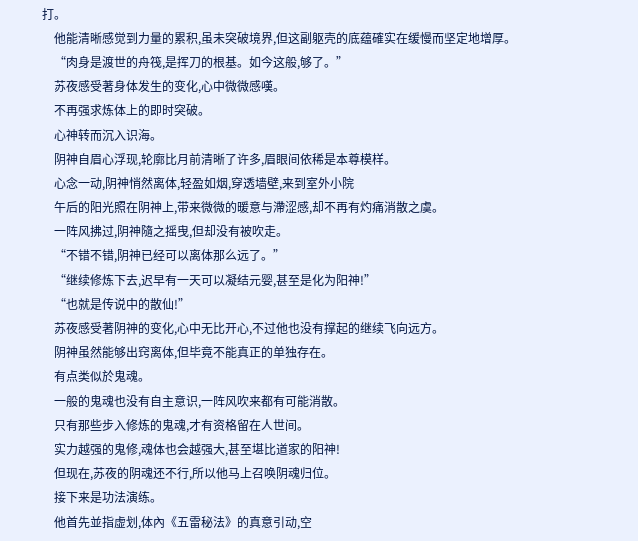打。
    他能清晰感觉到力量的累积,虽未突破境界,但这副躯壳的底蕴確实在缓慢而坚定地增厚。
    “肉身是渡世的舟筏,是挥刀的根基。如今这般,够了。”
    苏夜感受著身体发生的变化,心中微微感嘆。
    不再强求炼体上的即时突破。
    心神转而沉入识海。
    阴神自眉心浮现,轮廓比月前清晰了许多,眉眼间依稀是本尊模样。
    心念一动,阴神悄然离体,轻盈如烟,穿透墙壁,来到室外小院
    午后的阳光照在阴神上,带来微微的暖意与滯涩感,却不再有灼痛消散之虞。
    一阵风拂过,阴神隨之摇曳,但却没有被吹走。
    “不错不错,阴神已经可以离体那么远了。”
    “继续修炼下去,迟早有一天可以凝结元婴,甚至是化为阳神!”
    “也就是传说中的散仙!”
    苏夜感受著阴神的变化,心中无比开心,不过他也没有撑起的继续飞向远方。
    阴神虽然能够出窍离体,但毕竟不能真正的单独存在。
    有点类似於鬼魂。
    一般的鬼魂也没有自主意识,一阵风吹来都有可能消散。
    只有那些步入修炼的鬼魂,才有资格留在人世间。
    实力越强的鬼修,魂体也会越强大,甚至堪比道家的阳神!
    但现在,苏夜的阴魂还不行,所以他马上召唤阴魂归位。
    接下来是功法演练。
    他首先並指虚划,体內《五雷秘法》的真意引动,空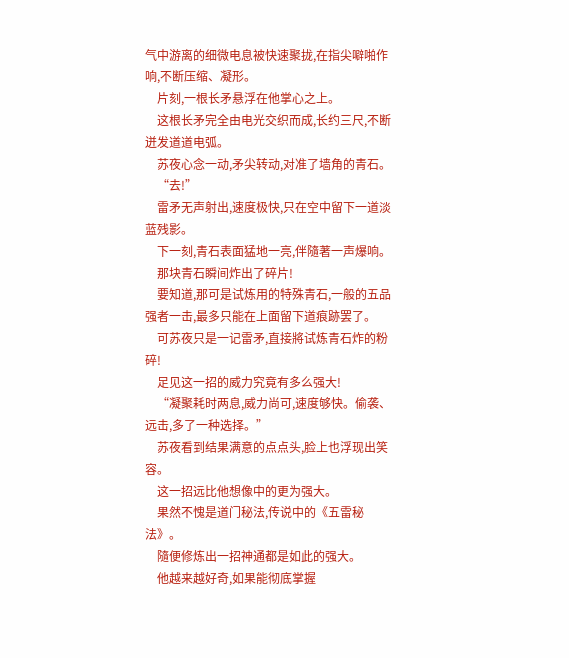气中游离的细微电息被快速聚拢,在指尖噼啪作响,不断压缩、凝形。
    片刻,一根长矛悬浮在他掌心之上。
    这根长矛完全由电光交织而成,长约三尺,不断迸发道道电弧。
    苏夜心念一动,矛尖转动,对准了墙角的青石。
    “去!”
    雷矛无声射出,速度极快,只在空中留下一道淡蓝残影。
    下一刻,青石表面猛地一亮,伴隨著一声爆响。
    那块青石瞬间炸出了碎片!
    要知道,那可是试炼用的特殊青石,一般的五品强者一击,最多只能在上面留下道痕跡罢了。
    可苏夜只是一记雷矛,直接將试炼青石炸的粉碎!
    足见这一招的威力究竟有多么强大!
    “凝聚耗时两息,威力尚可,速度够快。偷袭、远击,多了一种选择。”
    苏夜看到结果满意的点点头,脸上也浮现出笑容。
    这一招远比他想像中的更为强大。
    果然不愧是道门秘法,传说中的《五雷秘法》。
    隨便修炼出一招神通都是如此的强大。
    他越来越好奇,如果能彻底掌握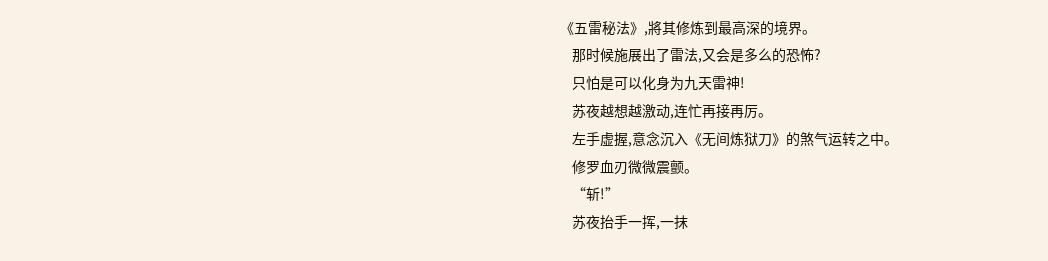《五雷秘法》,將其修炼到最高深的境界。
    那时候施展出了雷法,又会是多么的恐怖?
    只怕是可以化身为九天雷神!
    苏夜越想越激动,连忙再接再厉。
    左手虚握,意念沉入《无间炼狱刀》的煞气运转之中。
    修罗血刃微微震颤。
    “斩!”
    苏夜抬手一挥,一抹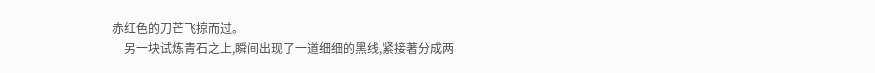赤红色的刀芒飞掠而过。
    另一块试炼青石之上,瞬间出现了一道细细的黑线,紧接著分成两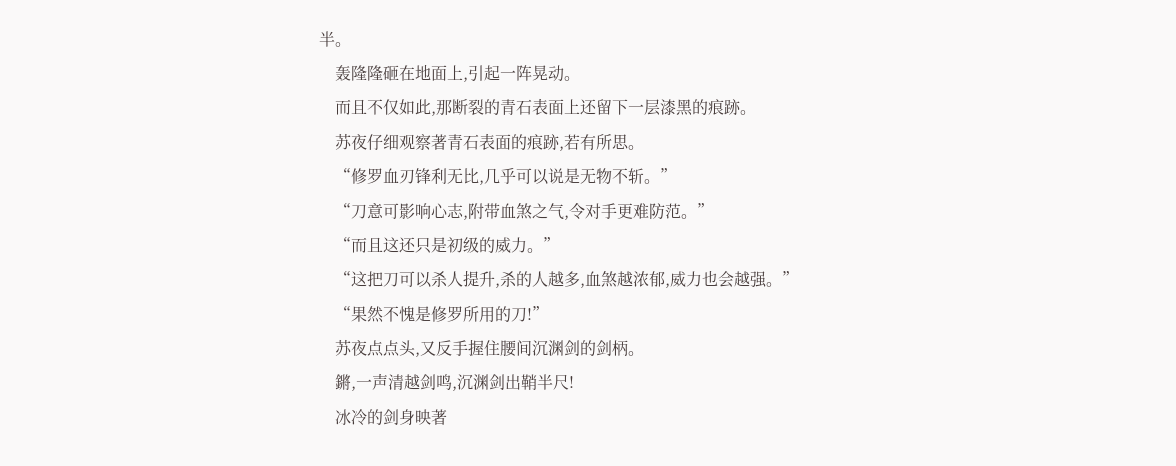半。
    轰隆隆砸在地面上,引起一阵晃动。
    而且不仅如此,那断裂的青石表面上还留下一层漆黑的痕跡。
    苏夜仔细观察著青石表面的痕跡,若有所思。
    “修罗血刃锋利无比,几乎可以说是无物不斩。”
    “刀意可影响心志,附带血煞之气,令对手更难防范。”
    “而且这还只是初级的威力。”
    “这把刀可以杀人提升,杀的人越多,血煞越浓郁,威力也会越强。”
    “果然不愧是修罗所用的刀!”
    苏夜点点头,又反手握住腰间沉渊剑的剑柄。
    鏘,一声清越剑鸣,沉渊剑出鞘半尺!
    冰冷的剑身映著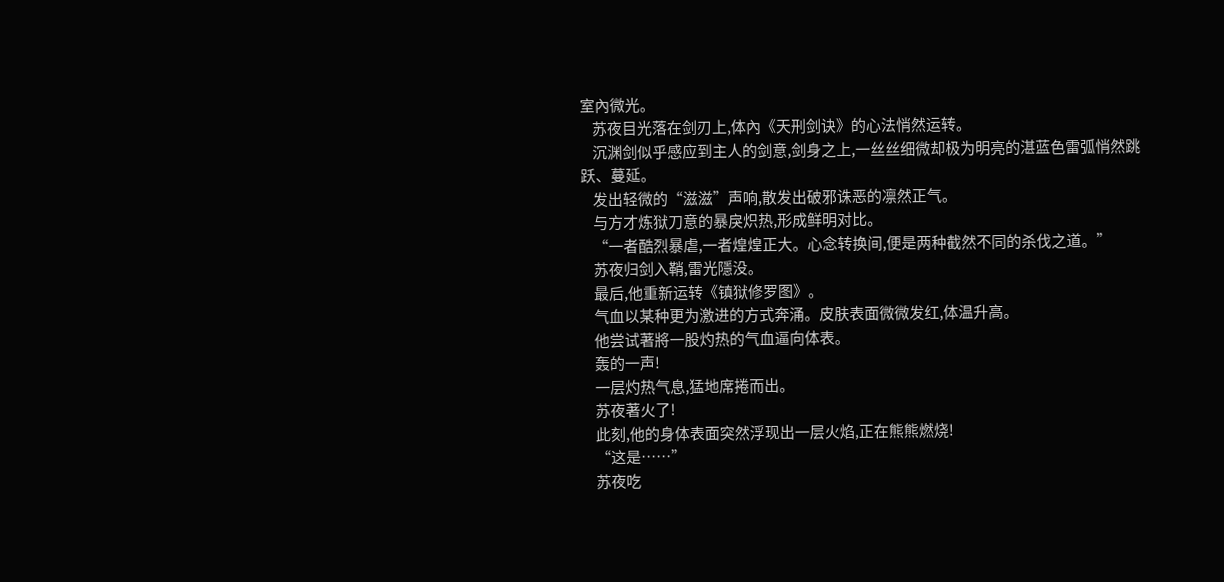室內微光。
    苏夜目光落在剑刃上,体內《天刑剑诀》的心法悄然运转。
    沉渊剑似乎感应到主人的剑意,剑身之上,一丝丝细微却极为明亮的湛蓝色雷弧悄然跳跃、蔓延。
    发出轻微的“滋滋”声响,散发出破邪诛恶的凛然正气。
    与方才炼狱刀意的暴戾炽热,形成鲜明对比。
    “一者酷烈暴虐,一者煌煌正大。心念转换间,便是两种截然不同的杀伐之道。”
    苏夜归剑入鞘,雷光隱没。
    最后,他重新运转《镇狱修罗图》。
    气血以某种更为激进的方式奔涌。皮肤表面微微发红,体温升高。
    他尝试著將一股灼热的气血逼向体表。
    轰的一声!
    一层灼热气息,猛地席捲而出。
    苏夜著火了!
    此刻,他的身体表面突然浮现出一层火焰,正在熊熊燃烧!
    “这是……”
    苏夜吃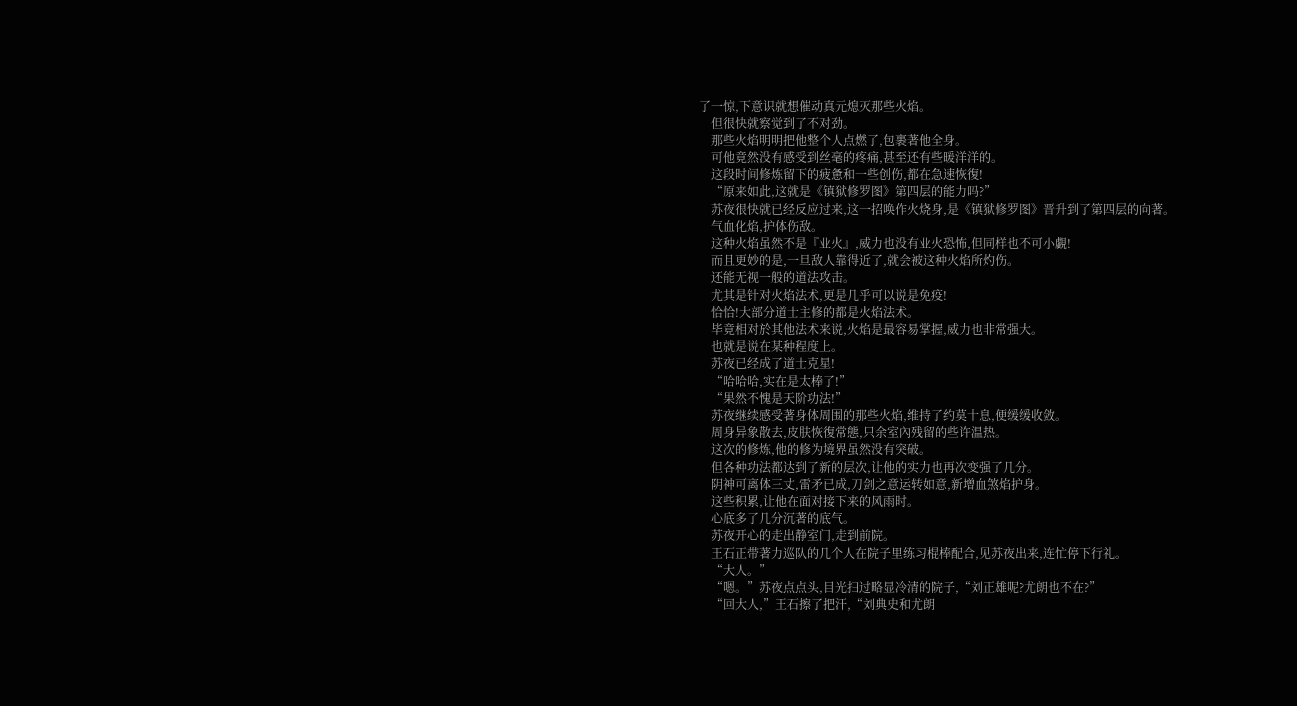了一惊,下意识就想催动真元熄灭那些火焰。
    但很快就察觉到了不对劲。
    那些火焰明明把他整个人点燃了,包裹著他全身。
    可他竟然没有感受到丝毫的疼痛,甚至还有些暖洋洋的。
    这段时间修炼留下的疲惫和一些创伤,都在急速恢復!
    “原来如此,这就是《镇狱修罗图》第四层的能力吗?”
    苏夜很快就已经反应过来,这一招唤作火烧身,是《镇狱修罗图》晋升到了第四层的向著。
    气血化焰,护体伤敌。
    这种火焰虽然不是『业火』,威力也没有业火恐怖,但同样也不可小覷!
    而且更妙的是,一旦敌人靠得近了,就会被这种火焰所灼伤。
    还能无视一般的道法攻击。
    尤其是针对火焰法术,更是几乎可以说是免疫!
    恰恰!大部分道士主修的都是火焰法术。
    毕竟相对於其他法术来说,火焰是最容易掌握,威力也非常强大。
    也就是说在某种程度上。
    苏夜已经成了道士克星!
    “哈哈哈,实在是太棒了!”
    “果然不愧是天阶功法!”
    苏夜继续感受著身体周围的那些火焰,维持了约莫十息,便缓缓收敛。
    周身异象散去,皮肤恢復常態,只余室內残留的些许温热。
    这次的修炼,他的修为境界虽然没有突破。
    但各种功法都达到了新的层次,让他的实力也再次变强了几分。
    阴神可离体三丈,雷矛已成,刀剑之意运转如意,新增血煞焰护身。
    这些积累,让他在面对接下来的风雨时。
    心底多了几分沉著的底气。
    苏夜开心的走出静室门,走到前院。
    王石正带著力巡队的几个人在院子里练习棍棒配合,见苏夜出来,连忙停下行礼。
    “大人。”
    “嗯。”苏夜点点头,目光扫过略显冷清的院子,“刘正雄呢?尤朗也不在?”
    “回大人,”王石擦了把汗,“刘典史和尤朗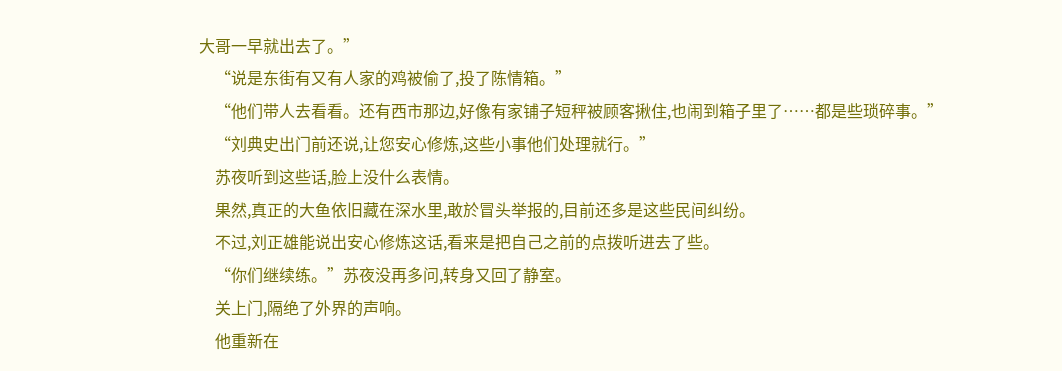大哥一早就出去了。”
    “说是东街有又有人家的鸡被偷了,投了陈情箱。”
    “他们带人去看看。还有西市那边,好像有家铺子短秤被顾客揪住,也闹到箱子里了……都是些琐碎事。”
    “刘典史出门前还说,让您安心修炼,这些小事他们处理就行。”
    苏夜听到这些话,脸上没什么表情。
    果然,真正的大鱼依旧藏在深水里,敢於冒头举报的,目前还多是这些民间纠纷。
    不过,刘正雄能说出安心修炼这话,看来是把自己之前的点拨听进去了些。
    “你们继续练。”苏夜没再多问,转身又回了静室。
    关上门,隔绝了外界的声响。
    他重新在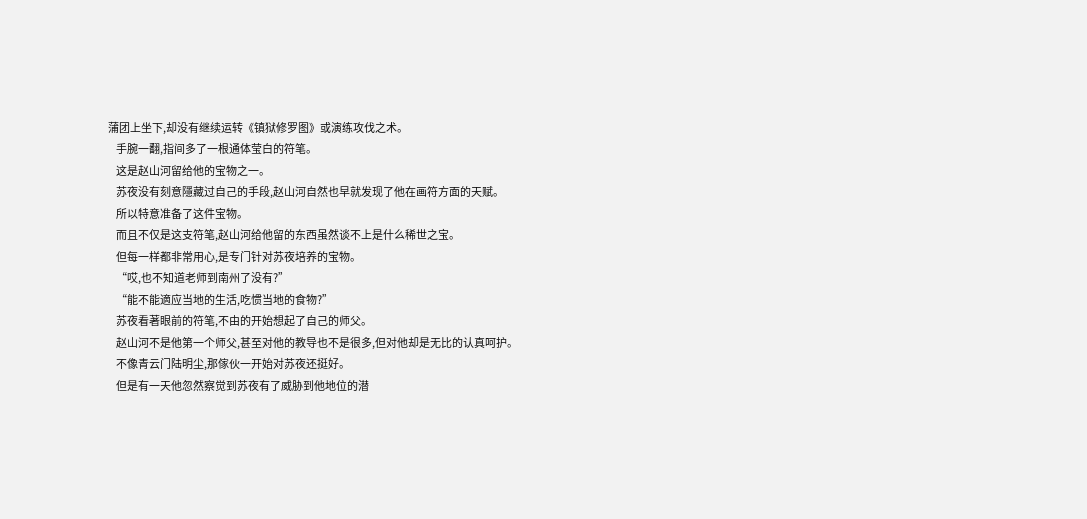蒲团上坐下,却没有继续运转《镇狱修罗图》或演练攻伐之术。
    手腕一翻,指间多了一根通体莹白的符笔。
    这是赵山河留给他的宝物之一。
    苏夜没有刻意隱藏过自己的手段,赵山河自然也早就发现了他在画符方面的天赋。
    所以特意准备了这件宝物。
    而且不仅是这支符笔,赵山河给他留的东西虽然谈不上是什么稀世之宝。
    但每一样都非常用心,是专门针对苏夜培养的宝物。
    “哎,也不知道老师到南州了没有?”
    “能不能適应当地的生活,吃惯当地的食物?”
    苏夜看著眼前的符笔,不由的开始想起了自己的师父。
    赵山河不是他第一个师父,甚至对他的教导也不是很多,但对他却是无比的认真呵护。
    不像青云门陆明尘,那傢伙一开始对苏夜还挺好。
    但是有一天他忽然察觉到苏夜有了威胁到他地位的潜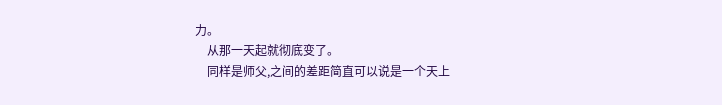力。
    从那一天起就彻底变了。
    同样是师父,之间的差距简直可以说是一个天上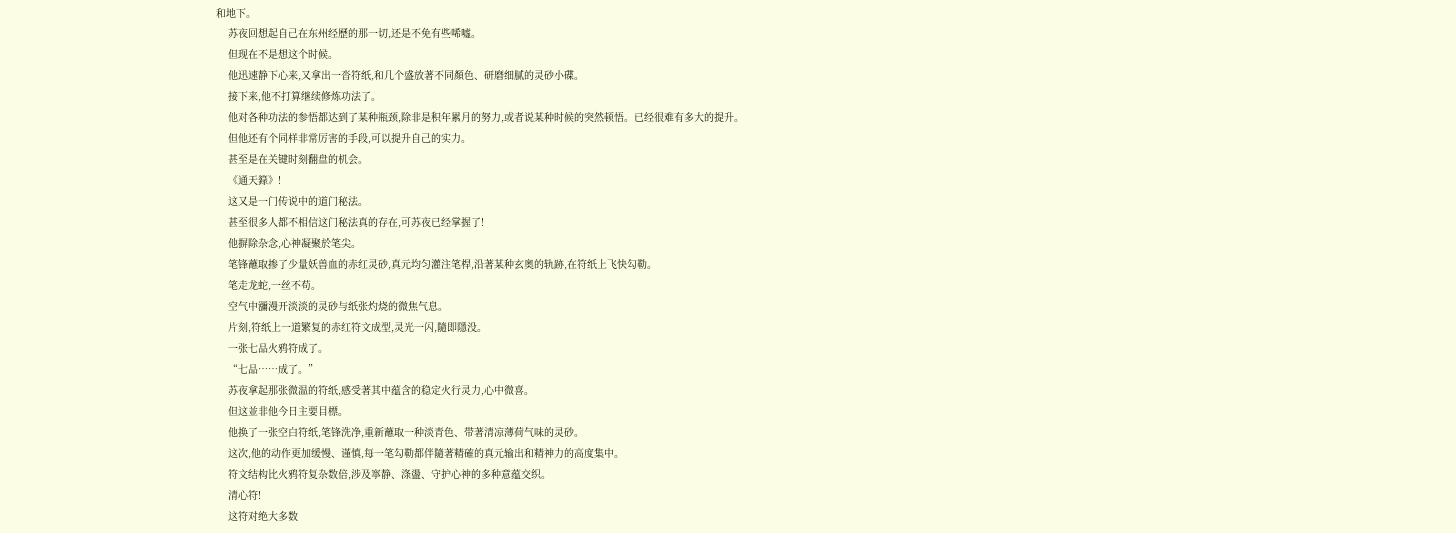和地下。
    苏夜回想起自己在东州经歷的那一切,还是不免有些唏嘘。
    但现在不是想这个时候。
    他迅速静下心来,又拿出一沓符纸,和几个盛放著不同顏色、研磨细腻的灵砂小碟。
    接下来,他不打算继续修炼功法了。
    他对各种功法的参悟都达到了某种瓶颈,除非是积年累月的努力,或者说某种时候的突然顿悟。已经很难有多大的提升。
    但他还有个同样非常厉害的手段,可以提升自己的实力。
    甚至是在关键时刻翻盘的机会。
    《通天籙》!
    这又是一门传说中的道门秘法。
    甚至很多人都不相信这门秘法真的存在,可苏夜已经掌握了!
    他摒除杂念,心神凝聚於笔尖。
    笔锋蘸取掺了少量妖兽血的赤红灵砂,真元均匀灌注笔桿,沿著某种玄奥的轨跡,在符纸上飞快勾勒。
    笔走龙蛇,一丝不苟。
    空气中瀰漫开淡淡的灵砂与纸张灼烧的微焦气息。
    片刻,符纸上一道繁复的赤红符文成型,灵光一闪,隨即隱没。
    一张七品火鸦符成了。
    “七品……成了。”
    苏夜拿起那张微温的符纸,感受著其中蕴含的稳定火行灵力,心中微喜。
    但这並非他今日主要目標。
    他换了一张空白符纸,笔锋洗净,重新蘸取一种淡青色、带著清凉薄荷气味的灵砂。
    这次,他的动作更加缓慢、谨慎,每一笔勾勒都伴隨著精確的真元输出和精神力的高度集中。
    符文结构比火鸦符复杂数倍,涉及寧静、涤盪、守护心神的多种意蕴交织。
    清心符!
    这符对绝大多数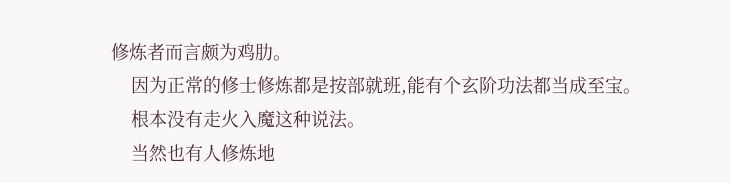修炼者而言颇为鸡肋。
    因为正常的修士修炼都是按部就班,能有个玄阶功法都当成至宝。
    根本没有走火入魔这种说法。
    当然也有人修炼地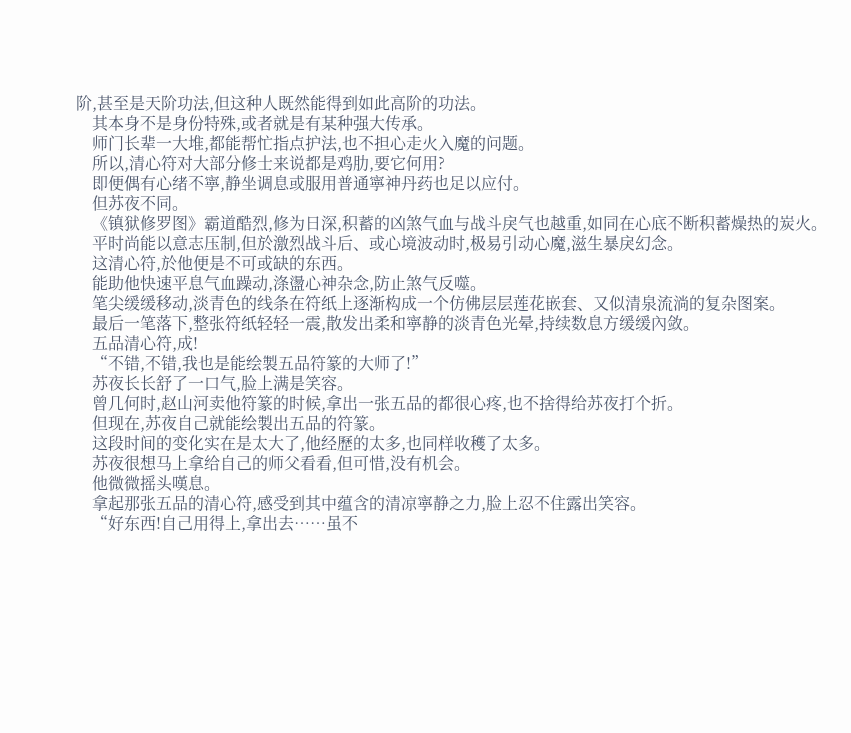阶,甚至是天阶功法,但这种人既然能得到如此高阶的功法。
    其本身不是身份特殊,或者就是有某种强大传承。
    师门长辈一大堆,都能帮忙指点护法,也不担心走火入魔的问题。
    所以,清心符对大部分修士来说都是鸡肋,要它何用?
    即便偶有心绪不寧,静坐调息或服用普通寧神丹药也足以应付。
    但苏夜不同。
    《镇狱修罗图》霸道酷烈,修为日深,积蓄的凶煞气血与战斗戾气也越重,如同在心底不断积蓄燥热的炭火。
    平时尚能以意志压制,但於激烈战斗后、或心境波动时,极易引动心魔,滋生暴戾幻念。
    这清心符,於他便是不可或缺的东西。
    能助他快速平息气血躁动,涤盪心神杂念,防止煞气反噬。
    笔尖缓缓移动,淡青色的线条在符纸上逐渐构成一个仿佛层层莲花嵌套、又似清泉流淌的复杂图案。
    最后一笔落下,整张符纸轻轻一震,散发出柔和寧静的淡青色光晕,持续数息方缓缓內敛。
    五品清心符,成!
    “不错,不错,我也是能绘製五品符篆的大师了!”
    苏夜长长舒了一口气,脸上满是笑容。
    曾几何时,赵山河卖他符篆的时候,拿出一张五品的都很心疼,也不捨得给苏夜打个折。
    但现在,苏夜自己就能绘製出五品的符篆。
    这段时间的变化实在是太大了,他经歷的太多,也同样收穫了太多。
    苏夜很想马上拿给自己的师父看看,但可惜,没有机会。
    他微微摇头嘆息。
    拿起那张五品的清心符,感受到其中蕴含的清凉寧静之力,脸上忍不住露出笑容。
    “好东西!自己用得上,拿出去……虽不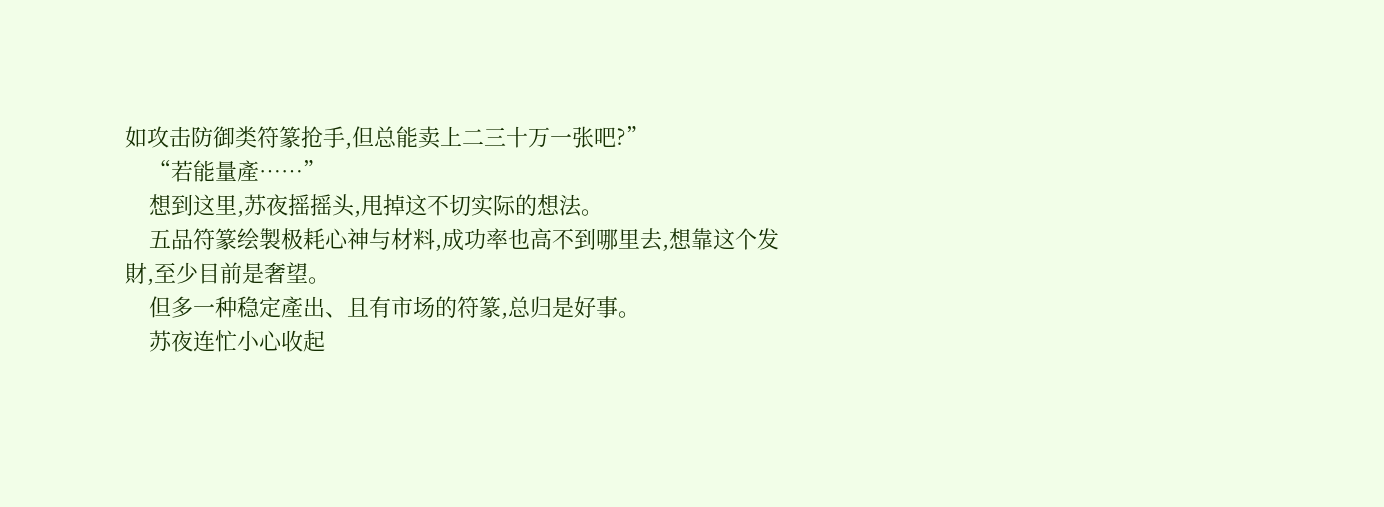如攻击防御类符篆抢手,但总能卖上二三十万一张吧?”
    “若能量產……”
    想到这里,苏夜摇摇头,甩掉这不切实际的想法。
    五品符篆绘製极耗心神与材料,成功率也高不到哪里去,想靠这个发財,至少目前是奢望。
    但多一种稳定產出、且有市场的符篆,总归是好事。
    苏夜连忙小心收起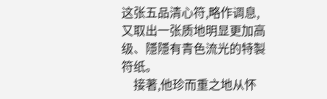这张五品清心符,略作调息,又取出一张质地明显更加高级、隱隱有青色流光的特製符纸。
    接著,他珍而重之地从怀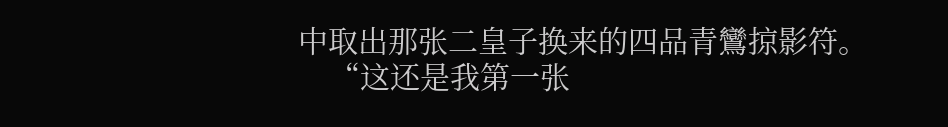中取出那张二皇子换来的四品青鸞掠影符。
    “这还是我第一张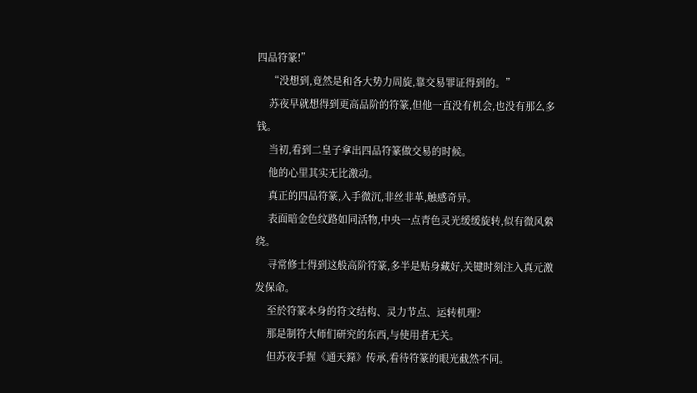四品符篆!”
    “没想到,竟然是和各大势力周旋,靠交易罪证得到的。”
    苏夜早就想得到更高品阶的符篆,但他一直没有机会,也没有那么多钱。
    当初,看到二皇子拿出四品符篆做交易的时候。
    他的心里其实无比激动。
    真正的四品符篆,入手微沉,非丝非革,触感奇异。
    表面暗金色纹路如同活物,中央一点青色灵光缓缓旋转,似有微风縈绕。
    寻常修士得到这般高阶符篆,多半是贴身藏好,关键时刻注入真元激发保命。
    至於符篆本身的符文结构、灵力节点、运转机理?
    那是制符大师们研究的东西,与使用者无关。
    但苏夜手握《通天籙》传承,看待符篆的眼光截然不同。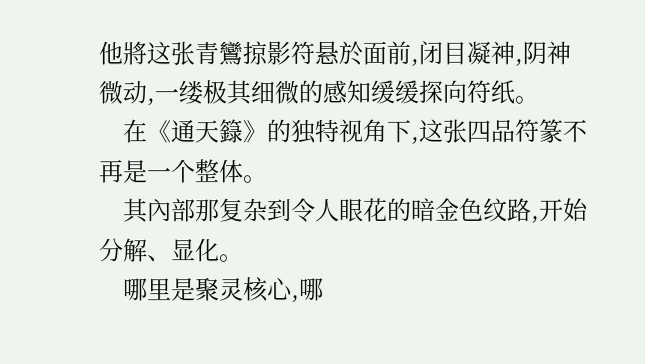他將这张青鸞掠影符悬於面前,闭目凝神,阴神微动,一缕极其细微的感知缓缓探向符纸。
    在《通天籙》的独特视角下,这张四品符篆不再是一个整体。
    其內部那复杂到令人眼花的暗金色纹路,开始分解、显化。
    哪里是聚灵核心,哪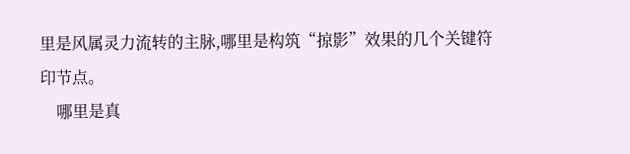里是风属灵力流转的主脉,哪里是构筑“掠影”效果的几个关键符印节点。
    哪里是真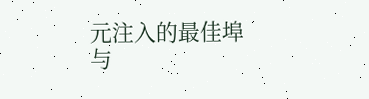元注入的最佳埠与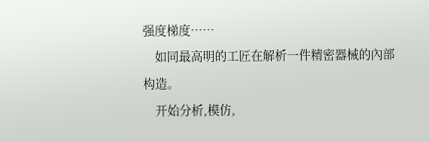强度梯度……
    如同最高明的工匠在解析一件精密器械的內部构造。
    开始分析,模仿,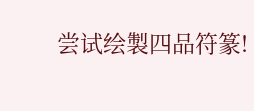尝试绘製四品符篆!